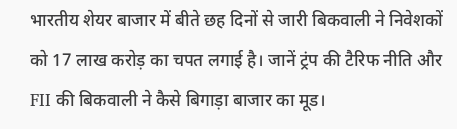भारतीय शेयर बाजार में बीते छह दिनों से जारी बिकवाली ने निवेशकों को 17 लाख करोड़ का चपत लगाई है। जानें ट्रंप की टैरिफ नीति और FII की बिकवाली ने कैसे बिगाड़ा बाजार का मूड।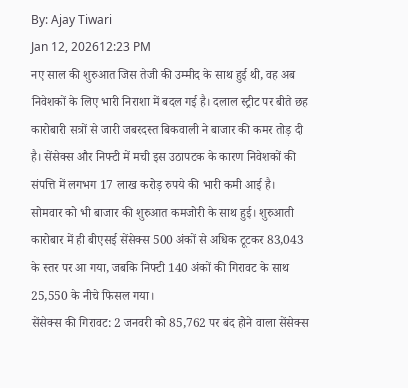By: Ajay Tiwari
Jan 12, 202612:23 PM
नए साल की शुरुआत जिस तेजी की उम्मीद के साथ हुई थी, वह अब निवेशकों के लिए भारी निराशा में बदल गई है। दलाल स्ट्रीट पर बीते छह कारोबारी सत्रों से जारी जबरदस्त बिकवाली ने बाजार की कमर तोड़ दी है। सेंसेक्स और निफ्टी में मची इस उठापटक के कारण निवेशकों की संपत्ति में लगभग 17 लाख करोड़ रुपये की भारी कमी आई है।
सोमवार को भी बाजार की शुरुआत कमजोरी के साथ हुई। शुरुआती कारोबार में ही बीएसई सेंसेक्स 500 अंकों से अधिक टूटकर 83,043 के स्तर पर आ गया, जबकि निफ्टी 140 अंकों की गिरावट के साथ 25,550 के नीचे फिसल गया।
सेंसेक्स की गिरावट: 2 जनवरी को 85,762 पर बंद होने वाला सेंसेक्स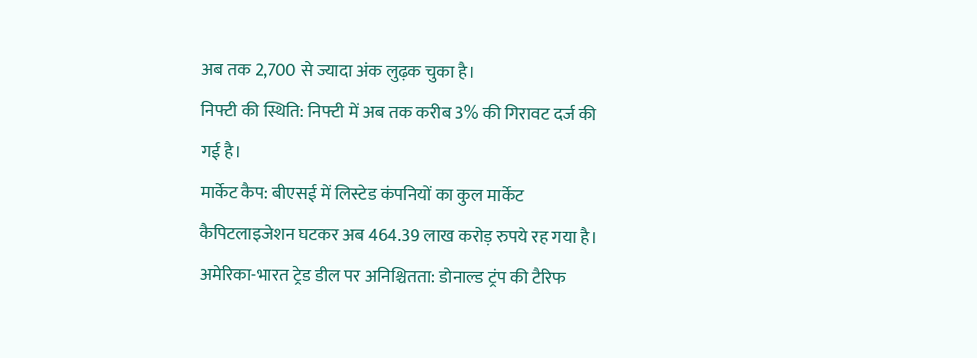अब तक 2,700 से ज्यादा अंक लुढ़क चुका है।
निफ्टी की स्थिति: निफ्टी में अब तक करीब 3% की गिरावट दर्ज की गई है।
मार्केट कैप: बीएसई में लिस्टेड कंपनियों का कुल मार्केट कैपिटलाइजेशन घटकर अब 464.39 लाख करोड़ रुपये रह गया है।
अमेरिका-भारत ट्रेड डील पर अनिश्चितता: डोनाल्ड ट्रंप की टैरिफ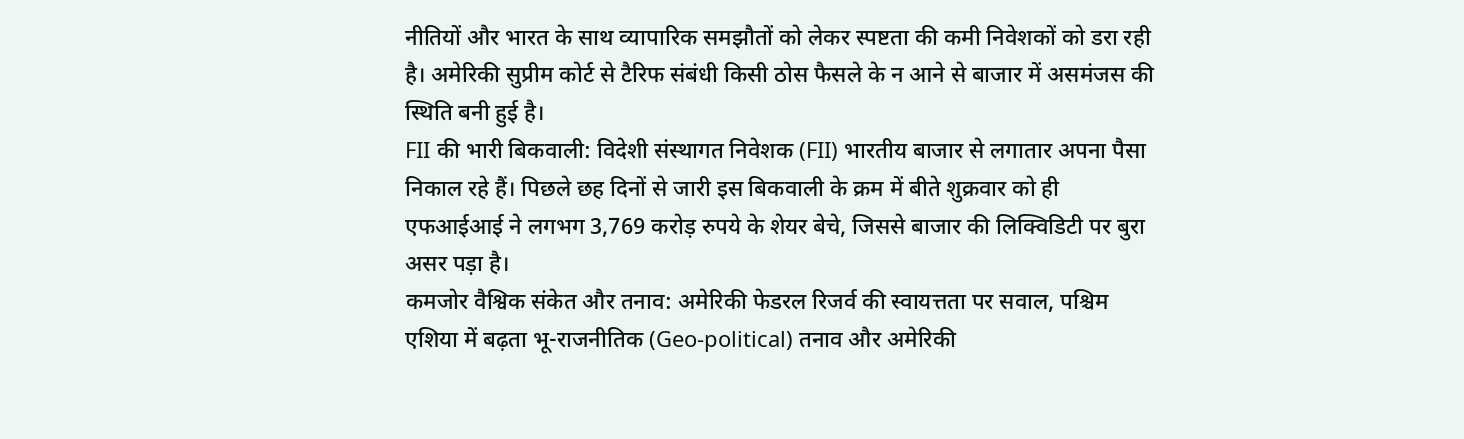नीतियों और भारत के साथ व्यापारिक समझौतों को लेकर स्पष्टता की कमी निवेशकों को डरा रही है। अमेरिकी सुप्रीम कोर्ट से टैरिफ संबंधी किसी ठोस फैसले के न आने से बाजार में असमंजस की स्थिति बनी हुई है।
FII की भारी बिकवाली: विदेशी संस्थागत निवेशक (FII) भारतीय बाजार से लगातार अपना पैसा निकाल रहे हैं। पिछले छह दिनों से जारी इस बिकवाली के क्रम में बीते शुक्रवार को ही एफआईआई ने लगभग 3,769 करोड़ रुपये के शेयर बेचे, जिससे बाजार की लिक्विडिटी पर बुरा असर पड़ा है।
कमजोर वैश्विक संकेत और तनाव: अमेरिकी फेडरल रिजर्व की स्वायत्तता पर सवाल, पश्चिम एशिया में बढ़ता भू-राजनीतिक (Geo-political) तनाव और अमेरिकी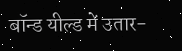बॉन्ड यील्ड में उतार-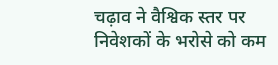चढ़ाव ने वैश्विक स्तर पर निवेशकों के भरोसे को कम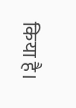किया है।